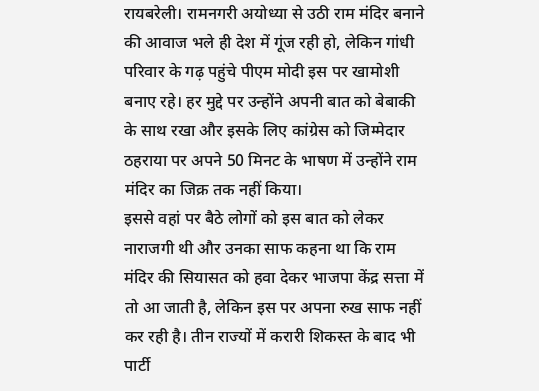रायबरेली। रामनगरी अयोध्या से उठी राम मंदिर बनाने की आवाज भले ही देश में गूंज रही हो, लेकिन गांधी परिवार के गढ़ पहुंचे पीएम मोदी इस पर खामोशी बनाए रहे। हर मुद्दे पर उन्होंने अपनी बात को बेबाकी के साथ रखा और इसके लिए कांग्रेस को जिम्मेदार ठहराया पर अपने 50 मिनट के भाषण में उन्होंने राम मंदिर का जिक्र तक नहीं किया।
इससे वहां पर बैठे लोगों को इस बात को लेकर नाराजगी थी और उनका साफ कहना था कि राम मंदिर की सियासत को हवा देकर भाजपा केंद्र सत्ता में तो आ जाती है, लेकिन इस पर अपना रुख साफ नहीं कर रही है। तीन राज्यों में करारी शिकस्त के बाद भी पार्टी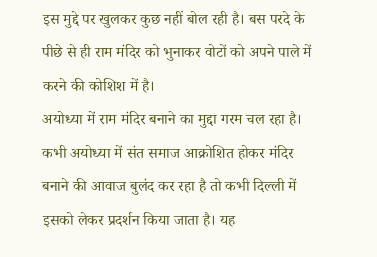इस मुद्दे पर खुलकर कुछ नहीं बोल रही है। बस परदे के पीछे से ही राम मंदिर को भुनाकर वोटों को अपने पाले में करने की कोशिश में है।
अयोध्या में राम मंदिर बनाने का मुद्दा गरम चल रहा है। कभी अयोध्या में संत समाज आक्रोशित होकर मंदिर बनाने की आवाज बुलंद कर रहा है तो कभी दिल्ली में इसको लेकर प्रदर्शन किया जाता है। यह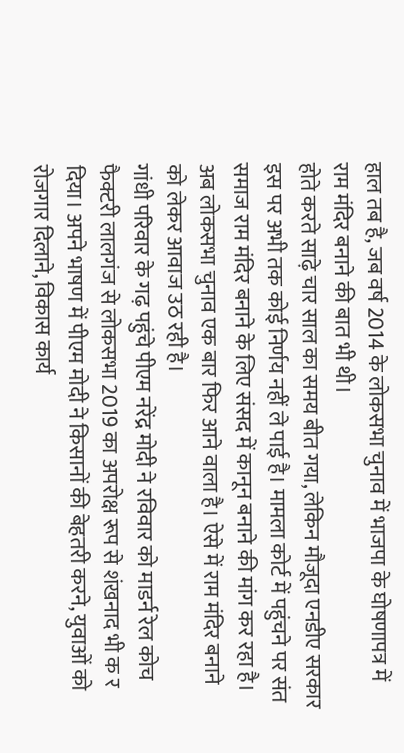हाल तब है, जब वर्ष 2014 के लोकसभा चुनाव में भाजपा के घोषणापत्र में राम मंदिर बनाने की बात भी थी।
होते करते साढ़े चार साल का समय बीत गया, लेकिन मौजूदा एनडीए सरकार इस पर अभी तक कोई निर्णय नहीं ले पाई है। मामला कोर्ट में पहुंचने पर संत समाज राम मंदिर बनाने के लिए संसद में कानून बनाने की मांग कर रहा है। अब लोकसभा चुनाव एक बार फिर आने वाला है। ऐसे में राम मंदिर बनाने को लेकर आवाज उठ रही है।
गांधी परिवार के गढ़ पहुंचे पीएम नरेंद्र मोदी ने रविवार को माडर्न रेल कोच फैक्टरी लालगंज से लोकसभा 2019 का अपरोक्ष रूप से शंखनाद भी क र दिया। अपने भाषण में पीएम मोदी ने किसानों की बेहतरी करने, युवाओं को रोजगार दिलाने, विकास कार्य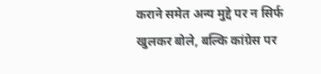कराने समेत अन्य मुद्दे पर न सिर्फ खुलकर बोले, बल्कि कांग्रेस पर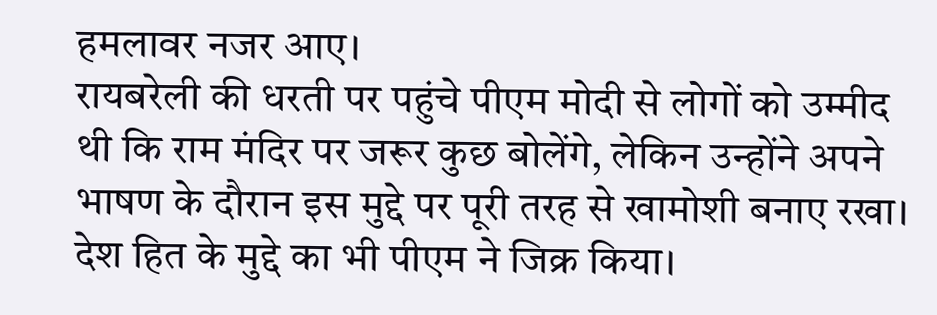हमलावर नजर आए।
रायबरेली की धरती पर पहुंचे पीएम मोदी से लोगों को उम्मीद थी कि राम मंदिर पर जरूर कुछ बोलेंगे, लेकिन उन्होंने अपने भाषण के दौरान इस मुद्दे पर पूरी तरह से खामोशी बनाए रखा। देश हित के मुद्दे का भी पीएम ने जिक्र किया।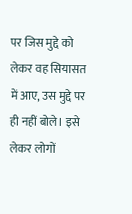पर जिस मुद्दे को लेकर वह सियासत में आए, उस मुद्दे पर ही नहीं बोले। इसे लेकर लोगों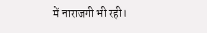में नाराजगी भी रही।